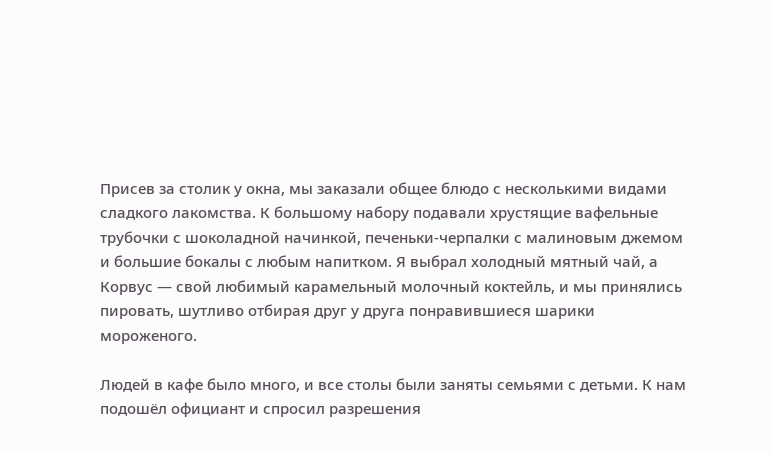Присев за столик у окна, мы заказали общее блюдо с несколькими видами сладкого лакомства. К большому набору подавали хрустящие вафельные трубочки с шоколадной начинкой, печеньки-черпалки с малиновым джемом и большие бокалы с любым напитком. Я выбрал холодный мятный чай, а Корвус — свой любимый карамельный молочный коктейль, и мы принялись пировать, шутливо отбирая друг у друга понравившиеся шарики мороженого.

Людей в кафе было много, и все столы были заняты семьями с детьми. К нам подошёл официант и спросил разрешения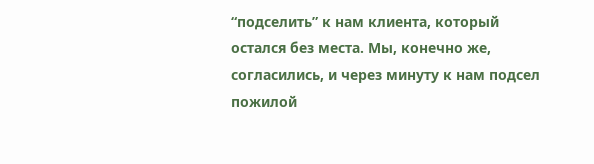“подселить” к нам клиента, который остался без места. Мы, конечно же, согласились, и через минуту к нам подсел пожилой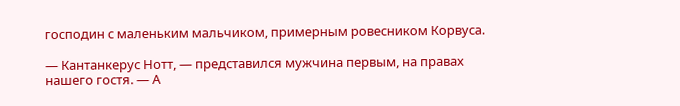господин с маленьким мальчиком, примерным ровесником Корвуса.

— Кантанкерус Нотт, — представился мужчина первым, на правах нашего гостя. — А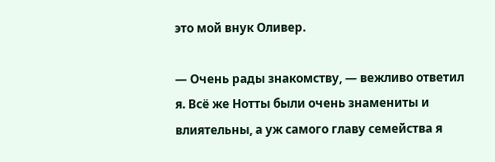это мой внук Оливер.

— Очень рады знакомству, — вежливо ответил я. Всё же Нотты были очень знамениты и влиятельны, а уж самого главу семейства я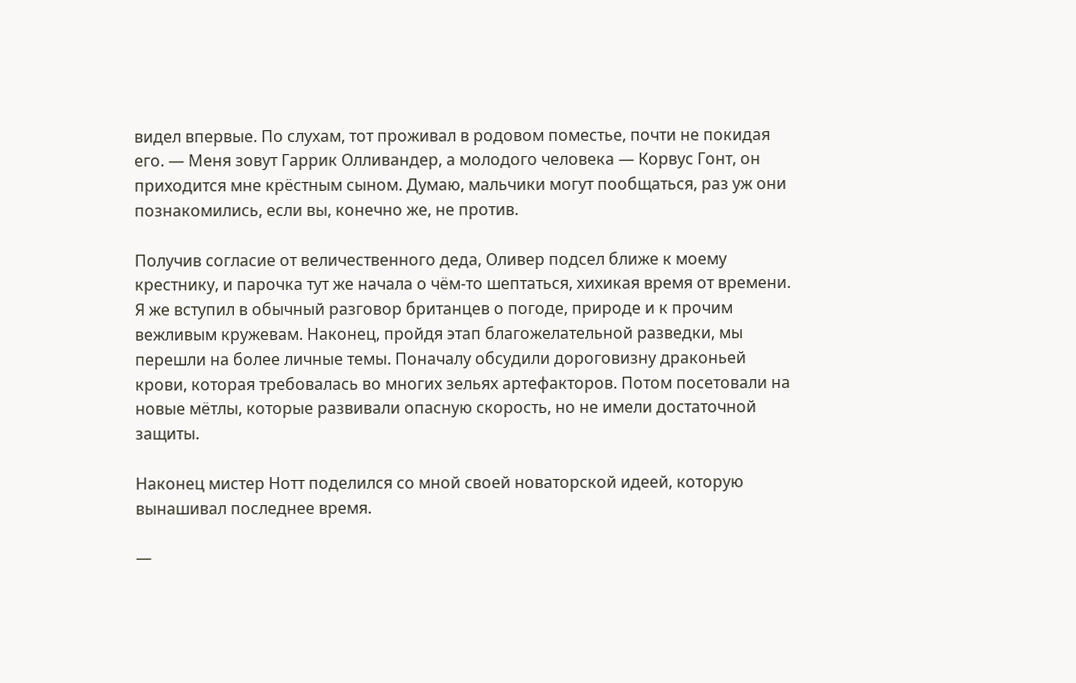видел впервые. По слухам, тот проживал в родовом поместье, почти не покидая его. — Меня зовут Гаррик Олливандер, а молодого человека — Корвус Гонт, он приходится мне крёстным сыном. Думаю, мальчики могут пообщаться, раз уж они познакомились, если вы, конечно же, не против.

Получив согласие от величественного деда, Оливер подсел ближе к моему крестнику, и парочка тут же начала о чём-то шептаться, хихикая время от времени. Я же вступил в обычный разговор британцев о погоде, природе и к прочим вежливым кружевам. Наконец, пройдя этап благожелательной разведки, мы перешли на более личные темы. Поначалу обсудили дороговизну драконьей крови, которая требовалась во многих зельях артефакторов. Потом посетовали на новые мётлы, которые развивали опасную скорость, но не имели достаточной защиты.

Наконец мистер Нотт поделился со мной своей новаторской идеей, которую вынашивал последнее время.

—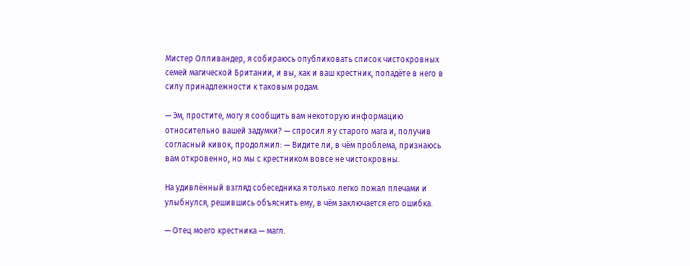Мистер Олливандер, я собираюсь опубликовать список чистокровных семей магической Британии, и вы, как и ваш крестник, попадёте в него в силу принадлежности к таковым родам.

— Эм, простите, могу я сообщить вам некоторую информацию относительно вашей задумки? — спросил я у старого мага и, получив согласный кивок, продолжил: — Видите ли, в чём проблема, признаюсь вам откровенно, но мы с крестником вовсе не чистокровны.

На удивлённый взгляд собеседника я только легко пожал плечами и улыбнулся, решившись объяснить ему, в чём заключается его ошибка.

— Отец моего крестника — магл.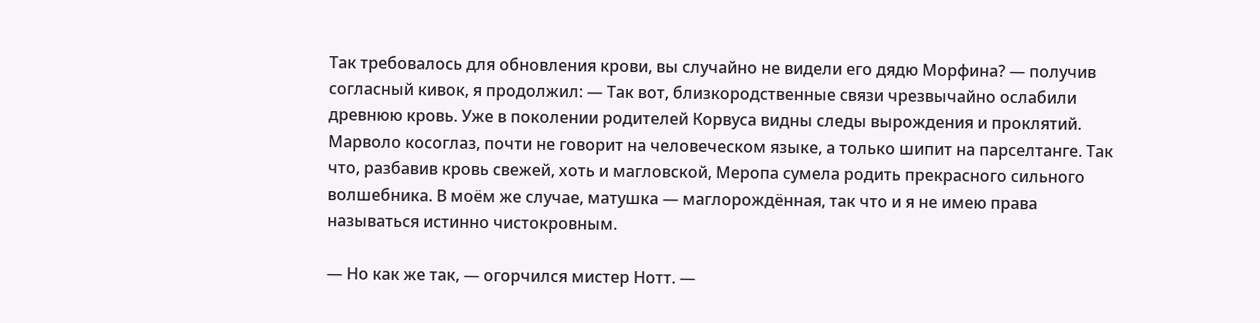Так требовалось для обновления крови, вы случайно не видели его дядю Морфина? — получив согласный кивок, я продолжил: — Так вот, близкородственные связи чрезвычайно ослабили древнюю кровь. Уже в поколении родителей Корвуса видны следы вырождения и проклятий. Марволо косоглаз, почти не говорит на человеческом языке, а только шипит на парселтанге. Так что, разбавив кровь свежей, хоть и магловской, Меропа сумела родить прекрасного сильного волшебника. В моём же случае, матушка — маглорождённая, так что и я не имею права называться истинно чистокровным.

— Но как же так, — огорчился мистер Нотт. —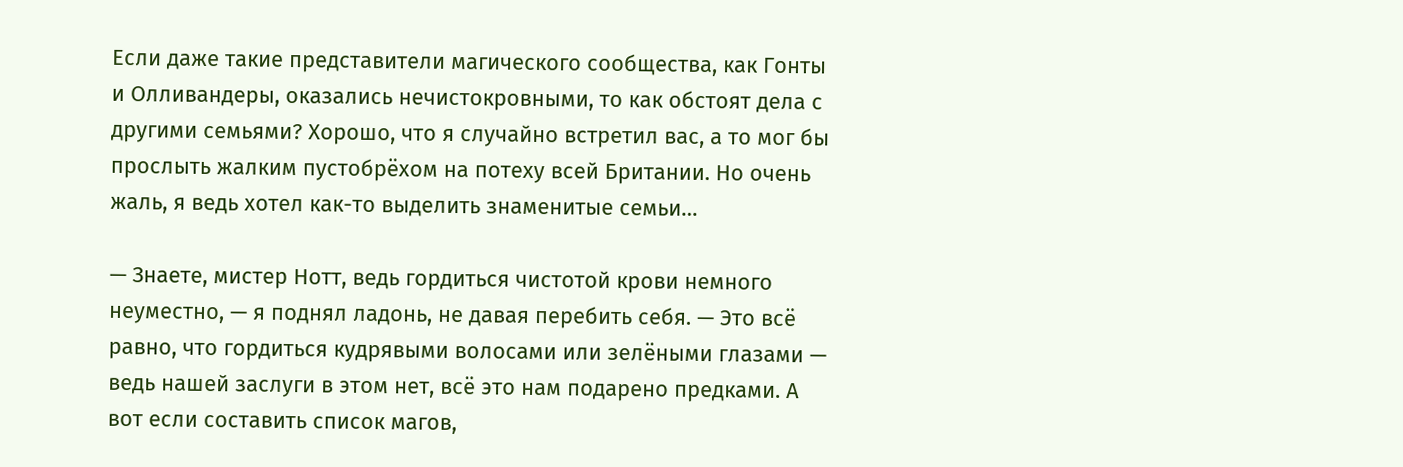Если даже такие представители магического сообщества, как Гонты и Олливандеры, оказались нечистокровными, то как обстоят дела с другими семьями? Хорошо, что я случайно встретил вас, а то мог бы прослыть жалким пустобрёхом на потеху всей Британии. Но очень жаль, я ведь хотел как-то выделить знаменитые семьи…

— Знаете, мистер Нотт, ведь гордиться чистотой крови немного неуместно, — я поднял ладонь, не давая перебить себя. — Это всё равно, что гордиться кудрявыми волосами или зелёными глазами — ведь нашей заслуги в этом нет, всё это нам подарено предками. А вот если составить список магов,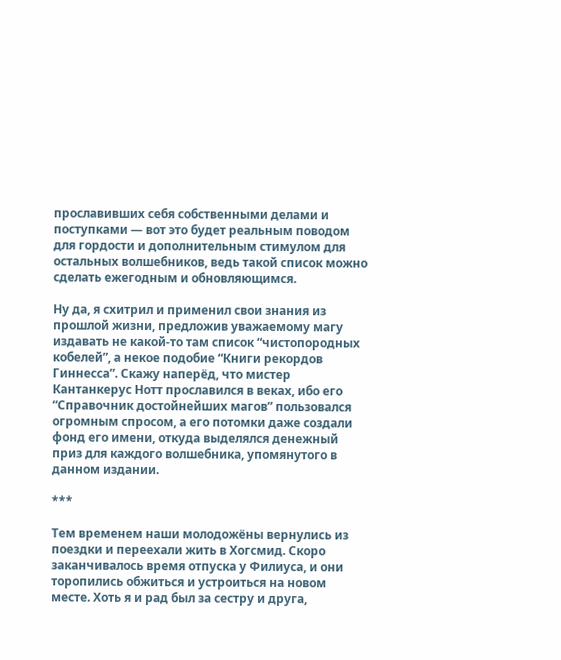прославивших себя собственными делами и поступками — вот это будет реальным поводом для гордости и дополнительным стимулом для остальных волшебников, ведь такой список можно сделать ежегодным и обновляющимся.

Ну да, я схитрил и применил свои знания из прошлой жизни, предложив уважаемому магу издавать не какой-то там список “чистопородных кобелей”, а некое подобие “Книги рекордов Гиннесса”. Скажу наперёд, что мистер Кантанкерус Нотт прославился в веках, ибо его “Справочник достойнейших магов” пользовался огромным спросом, а его потомки даже создали фонд его имени, откуда выделялся денежный приз для каждого волшебника, упомянутого в данном издании.

***

Тем временем наши молодожёны вернулись из поездки и переехали жить в Хогсмид. Скоро заканчивалось время отпуска у Филиуса, и они торопились обжиться и устроиться на новом месте. Хоть я и рад был за сестру и друга,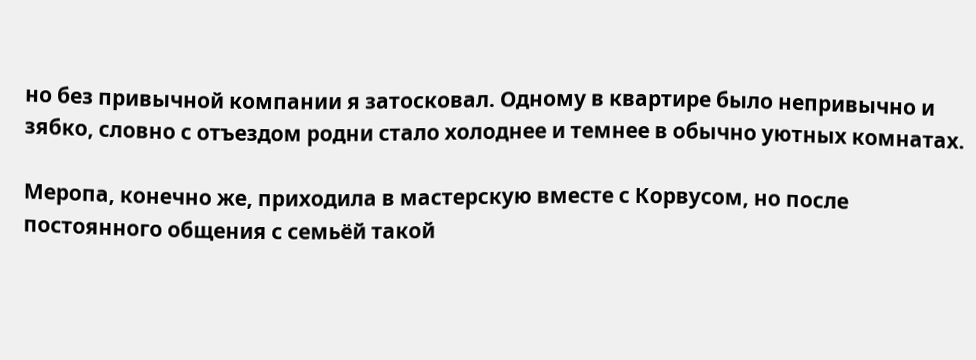но без привычной компании я затосковал. Одному в квартире было непривычно и зябко, словно с отъездом родни стало холоднее и темнее в обычно уютных комнатах.

Меропа, конечно же, приходила в мастерскую вместе с Корвусом, но после постоянного общения с семьёй такой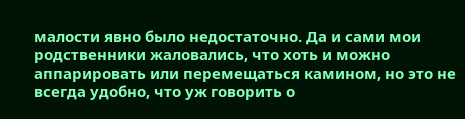малости явно было недостаточно. Да и сами мои родственники жаловались, что хоть и можно аппарировать или перемещаться камином, но это не всегда удобно, что уж говорить о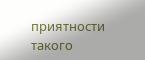приятности такого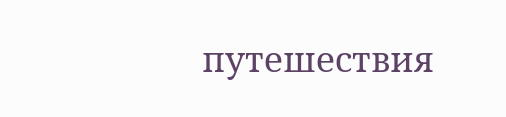путешествия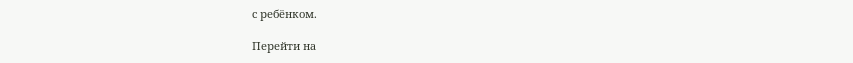с ребёнком.

Перейти на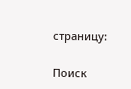страницу:

Поиск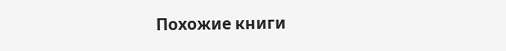Похожие книги